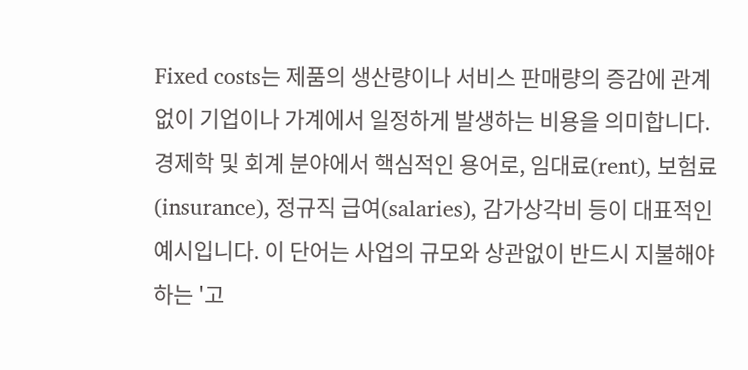Fixed costs는 제품의 생산량이나 서비스 판매량의 증감에 관계없이 기업이나 가계에서 일정하게 발생하는 비용을 의미합니다. 경제학 및 회계 분야에서 핵심적인 용어로, 임대료(rent), 보험료(insurance), 정규직 급여(salaries), 감가상각비 등이 대표적인 예시입니다. 이 단어는 사업의 규모와 상관없이 반드시 지불해야 하는 '고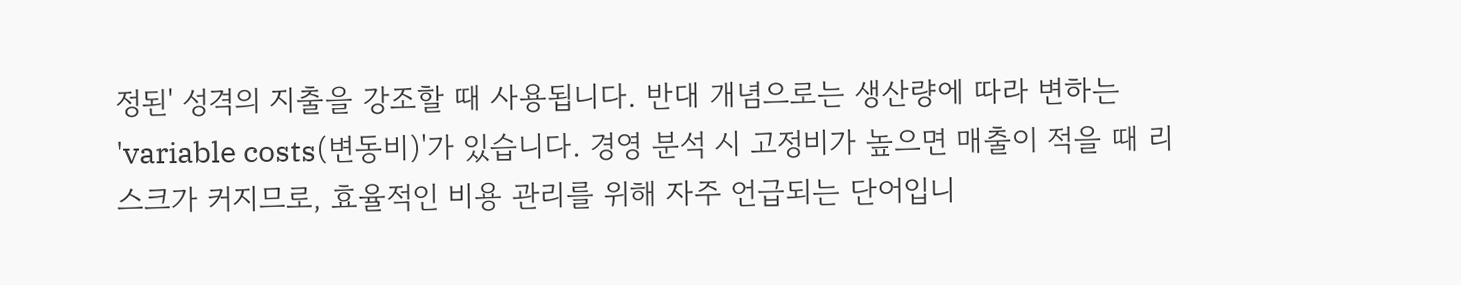정된' 성격의 지출을 강조할 때 사용됩니다. 반대 개념으로는 생산량에 따라 변하는 'variable costs(변동비)'가 있습니다. 경영 분석 시 고정비가 높으면 매출이 적을 때 리스크가 커지므로, 효율적인 비용 관리를 위해 자주 언급되는 단어입니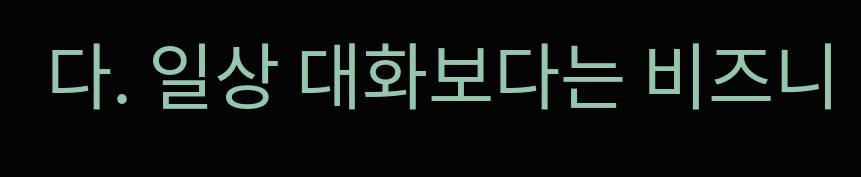다. 일상 대화보다는 비즈니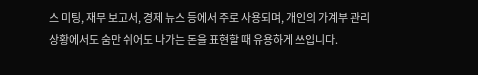스 미팅, 재무 보고서, 경제 뉴스 등에서 주로 사용되며, 개인의 가계부 관리 상황에서도 숨만 쉬어도 나가는 돈을 표현할 때 유용하게 쓰입니다.